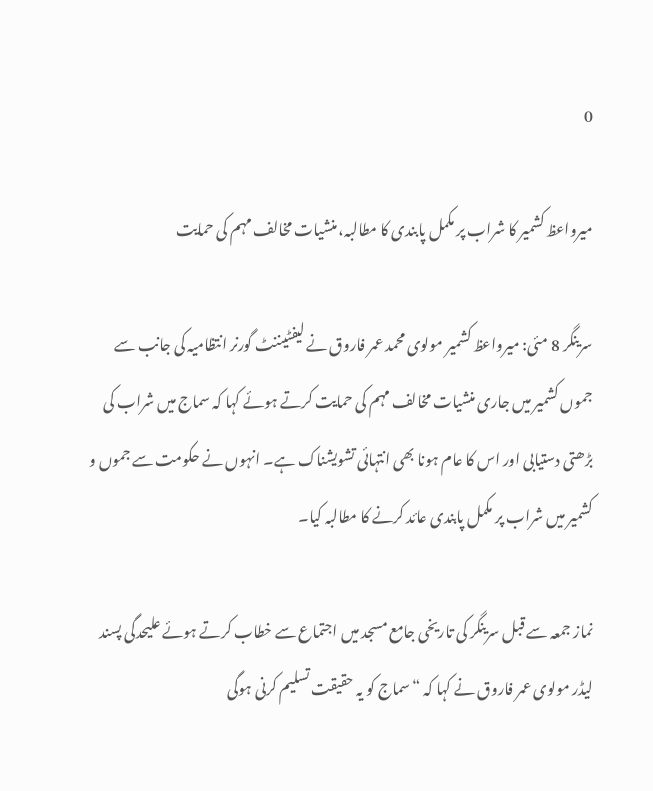0

میرواعظ کشمیر کا شراب پر مکمل پابندی کا مطالبہ، منشیات مخالف مہم کی حمایت

سرینگر 8 مئی: میرواعظ کشمیر مولوی محمد عمر فاروق نے لیفٹیننٹ گورنر انتظامیہ کی جانب سے جموں کشمیر میں جاری منشیات مخالف مہم کی حمایت کرتے ہوئے کہا کہ سماج میں شراب کی بڑھتی دستیابی اور اس کا عام ہونا بھی انتہائی تشویشناک ہے۔ انہوں نے حکومت سے جموں و کشمیر میں شراب پر مکمل پابندی عائد کرنے کا مطالبہ کیا۔

نماز جمعہ سے قبل سرینگر کی تاریخی جامع مسجد میں اجتماع سے خطاب کرتے ہوئے علیحدگی پسند لیڈر مولوی عمر فاروق نے کہا کہ “سماج کو یہ حقیقت تسلیم کرنی ہوگی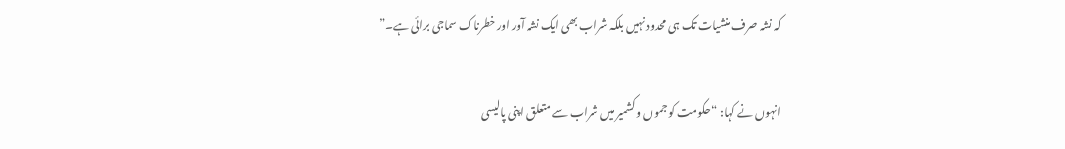کہ نشہ صرف منشیات تک ہی محدود نہیں بلکہ شراب بھی ایک نشہ آور اور خطرناک سماجی برائی ہے۔”

انہوں نے کہا: “حکومت کو جموں و کشمیر میں شراب سے متعلق اپنی پالیسی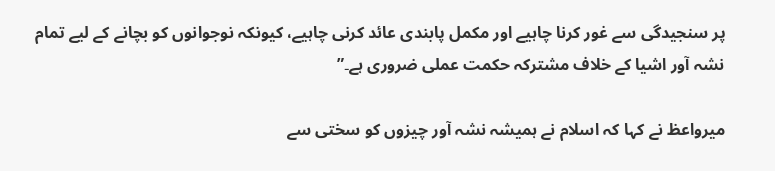پر سنجیدگی سے غور کرنا چاہیے اور مکمل پابندی عائد کرنی چاہیے، کیونکہ نوجوانوں کو بچانے کے لیے تمام نشہ آور اشیا کے خلاف مشترکہ حکمت عملی ضروری ہے۔”

میرواعظ نے کہا کہ اسلام نے ہمیشہ نشہ آور چیزوں کو سختی سے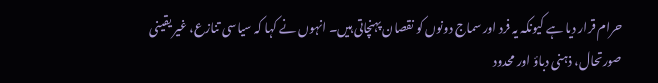حرام قرار دیا ہے کیونکہ یہ فرد اور سماج دونوں کو نقصان پہنچاتی ہیں۔ انہوں نے کہا کہ سیاسی تنازع، غیر یقینی صورتحال، ذہنی دباؤ اور محدود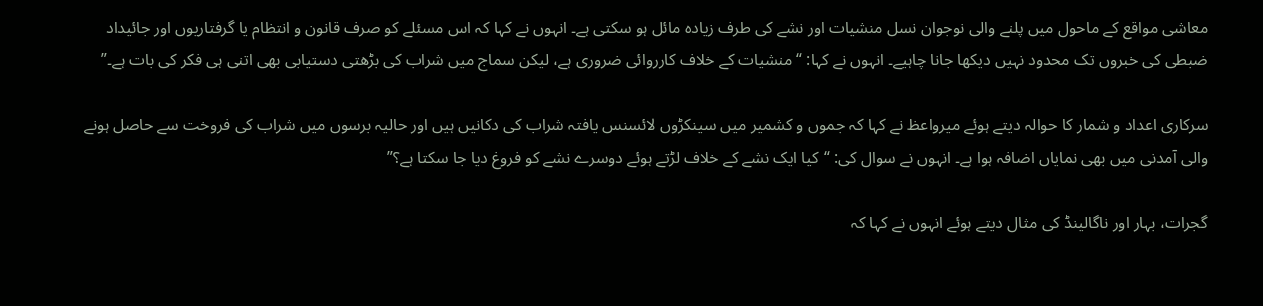معاشی مواقع کے ماحول میں پلنے والی نوجوان نسل منشیات اور نشے کی طرف زیادہ مائل ہو سکتی ہے۔ انہوں نے کہا کہ اس مسئلے کو صرف قانون و انتظام یا گرفتاریوں اور جائیداد ضبطی کی خبروں تک محدود نہیں دیکھا جانا چاہیے۔ انہوں نے کہا: “منشیات کے خلاف کارروائی ضروری ہے، لیکن سماج میں شراب کی بڑھتی دستیابی بھی اتنی ہی فکر کی بات ہے۔”

سرکاری اعداد و شمار کا حوالہ دیتے ہوئے میرواعظ نے کہا کہ جموں و کشمیر میں سینکڑوں لائسنس یافتہ شراب کی دکانیں ہیں اور حالیہ برسوں میں شراب کی فروخت سے حاصل ہونے والی آمدنی میں بھی نمایاں اضافہ ہوا ہے۔ انہوں نے سوال کی: “کیا ایک نشے کے خلاف لڑتے ہوئے دوسرے نشے کو فروغ دیا جا سکتا ہے؟”

گجرات، بہار اور ناگالینڈ کی مثال دیتے ہوئے انہوں نے کہا کہ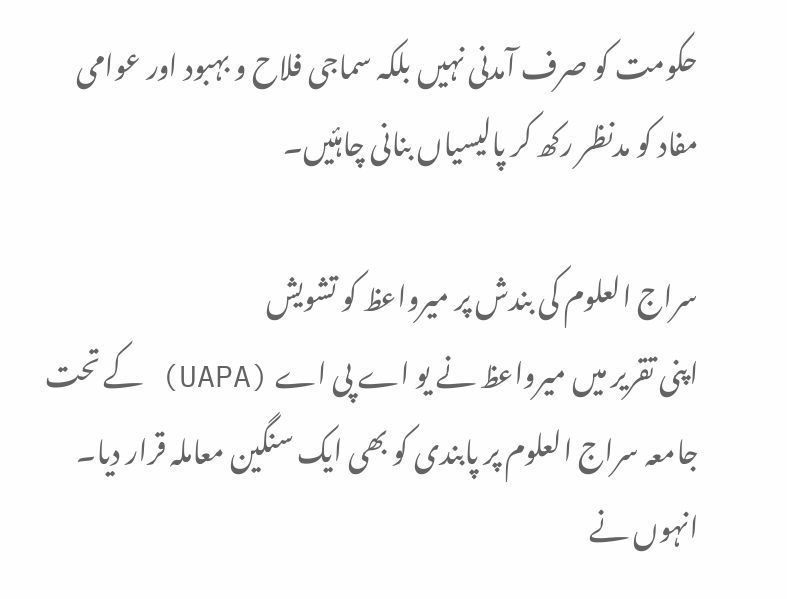حکومت کو صرف آمدنی نہیں بلکہ سماجی فلاح و بہبود اور عوامی مفاد کو مدنظر رکھ کر پالیسیاں بنانی چاہئیں۔

سراج العلوم کی بندش پر میرواعظ کو تشویش
اپنی تقریر میں میرواعظ نے یو اے پی اے (UAPA) کے تحت جامعہ سراج العلوم پر پابندی کو بھی ایک سنگین معاملہ قرار دیا۔ انہوں نے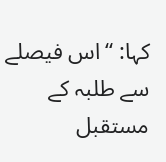کہا: “اس فیصلے سے طلبہ کے مستقبل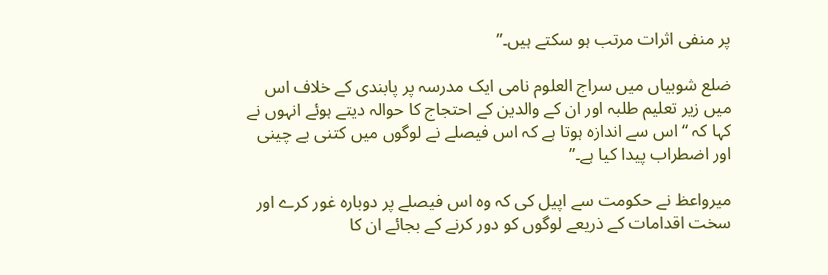پر منفی اثرات مرتب ہو سکتے ہیں۔”

ضلع شوبیاں میں سراج العلوم نامی ایک مدرسہ پر پابندی کے خلاف اس میں زیر تعلیم طلبہ اور ان کے والدین کے احتجاج کا حوالہ دیتے ہوئے انہوں نے کہا کہ “اس سے اندازہ ہوتا ہے کہ اس فیصلے نے لوگوں میں کتنی بے چینی اور اضطراب پیدا کیا ہے۔”

میرواعظ نے حکومت سے اپیل کی کہ وہ اس فیصلے پر دوبارہ غور کرے اور سخت اقدامات کے ذریعے لوگوں کو دور کرنے کے بجائے ان کا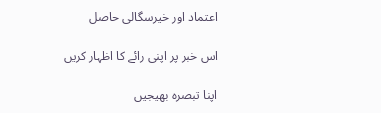اعتماد اور خیرسگالی حاصل

اس خبر پر اپنی رائے کا اظہار کریں

اپنا تبصرہ بھیجیں